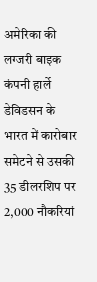अमेरिका की लग्जरी बाइक कंपनी हार्ले डेविडसन के भारत में कारोबार समेटने से उसकी 35 डीलरशिप पर 2,000 नौकरियां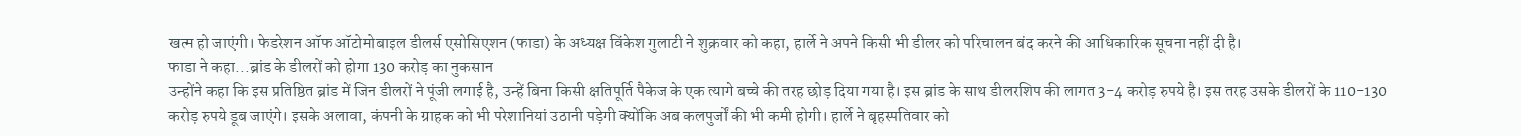खत्म हो जाएंगी। फेडरेशन ऑफ ऑटोमोबाइल डीलर्स एसोसिएशन (फाडा) के अध्यक्ष विंकेश गुलाटी ने शुक्रवार को कहा, हार्ले ने अपने किसी भी डीलर को परिचालन बंद करने की आधिकारिक सूचना नहीं दी है।
फाडा ने कहा...ब्रांड के डीलरों को होगा 130 करोड़ का नुकसान
उन्होंने कहा कि इस प्रतिष्ठित ब्रांड में जिन डीलरों ने पूंजी लगाई है, उन्हें बिना किसी क्षतिपूर्ति पैकेज के एक त्यागे बच्चे की तरह छोड़ दिया गया है। इस ब्रांड के साथ डीलरशिप की लागत 3-4 करोड़ रुपये है। इस तरह उसके डीलरों के 110-130 करोड़ रुपये डूब जाएंगे। इसके अलावा, कंपनी के ग्राहक को भी परेशानियां उठानी पड़ेगी क्योंकि अब कलपुर्जों की भी कमी होगी। हार्ले ने बृहस्पतिवार को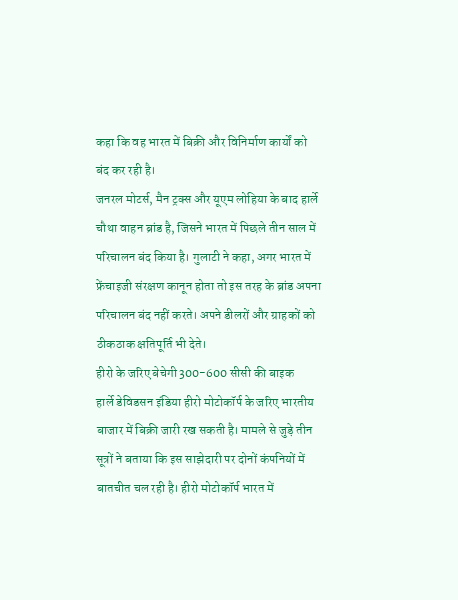कहा कि वह भारत में बिक्री और विनिर्माण कार्यों को बंद कर रही है।
जनरल मोटर्स, मैन ट्रक्स और यूएम लोहिया के बाद हार्ले चौथा वाहन ब्रांड है, जिसने भारत में पिछले तीन साल में परिचालन बंद किया है। गुलाटी ने कहा, अगर भारत में फ्रेंचाइजी संरक्षण कानून होता तो इस तरह के ब्रांड अपना परिचालन बंद नहीं करते। अपने डीलरों और ग्राहकों को ठीकठाक क्षतिपूर्ति भी देते।
हीरो के जरिए बेचेगी 300-600 सीसी की बाइक
हार्ले डेविडसन इंडिया हीरो मोटोकॉर्प के जरिए भारतीय बाजार में बिक्री जारी रख सकती है। मामले से जुड़े तीन सूत्रों ने बताया कि इस साझेदारी पर दोनों कंपनियों में बातचीत चल रही है। हीरो मोटोकॉर्प भारत में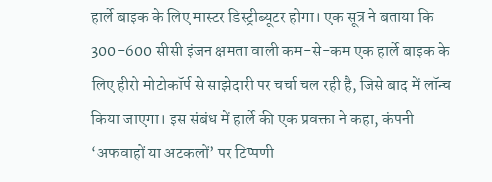हार्ले बाइक के लिए मास्टर डिस्ट्रीब्यूटर होगा। एक सूत्र ने बताया कि 300-600 सीसी इंजन क्षमता वाली कम-से-कम एक हार्ले बाइक के लिए हीरो मोटोकॉर्प से साझेदारी पर चर्चा चल रही है, जिसे बाद में लॉन्च किया जाएगा। इस संबंध में हार्ले की एक प्रवक्ता ने कहा, कंपनी ‘अफवाहों या अटकलों’ पर टिप्पणी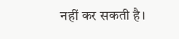नहीं कर सकती है।